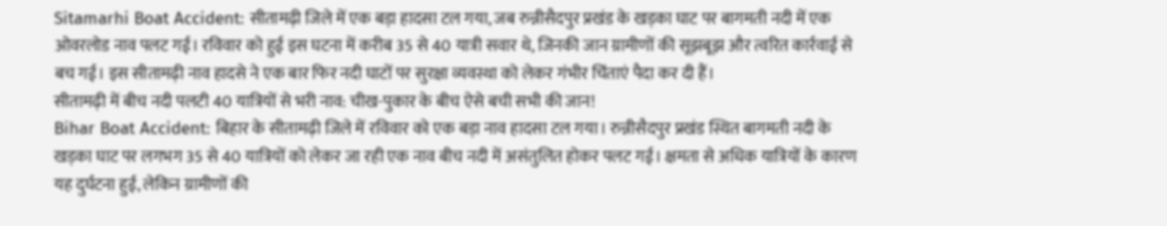Sitamarhi Boat Accident: सीतामढ़ी जिले में एक बड़ा हादसा टल गया, जब रुन्नीसैदपुर प्रखंड के खड़का घाट पर बागमती नदी में एक ओवरलोड नाव पलट गई। रविवार को हुई इस घटना में करीब 35 से 40 यात्री सवार थे, जिनकी जान ग्रामीणों की सूझबूझ और त्वरित कार्रवाई से बच गई। इस सीतामढ़ी नाव हादसे ने एक बार फिर नदी घाटों पर सुरक्षा व्यवस्था को लेकर गंभीर चिंताएं पैदा कर दी हैं।
सीतामढ़ी में बीच नदी पलटी 40 यात्रियों से भरी नाव: चीख-पुकार के बीच ऐसे बची सभी की जान!
Bihar Boat Accident: बिहार के सीतामढ़ी जिले में रविवार को एक बड़ा नाव हादसा टल गया। रुन्नीसैदपुर प्रखंड स्थित बागमती नदी के खड़का घाट पर लगभग 35 से 40 यात्रियों को लेकर जा रही एक नाव बीच नदी में असंतुलित होकर पलट गई। क्षमता से अधिक यात्रियों के कारण यह दुर्घटना हुई, लेकिन ग्रामीणों की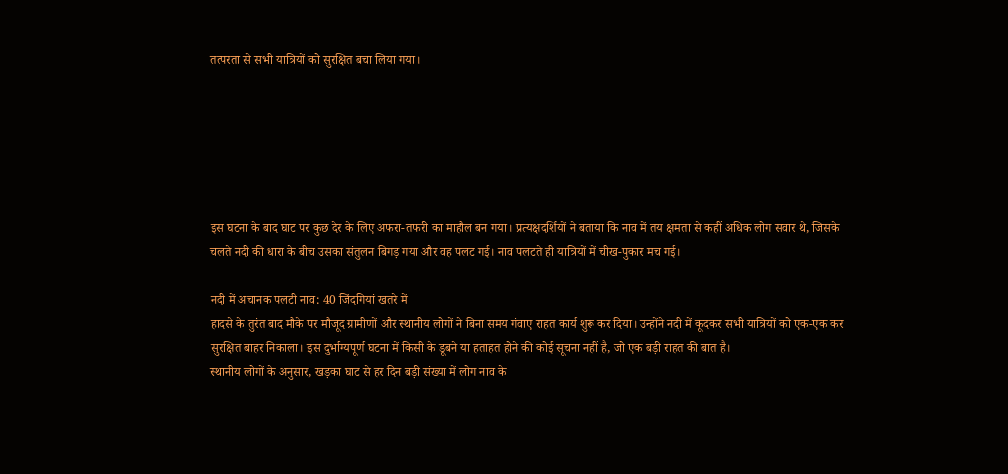तत्परता से सभी यात्रियों को सुरक्षित बचा लिया गया।






इस घटना के बाद घाट पर कुछ देर के लिए अफरा-तफरी का माहौल बन गया। प्रत्यक्षदर्शियों ने बताया कि नाव में तय क्षमता से कहीं अधिक लोग सवार थे, जिसके चलते नदी की धारा के बीच उसका संतुलन बिगड़ गया और वह पलट गई। नाव पलटते ही यात्रियों में चीख-पुकार मच गई।

नदी में अचानक पलटी नाव: 40 जिंदगियां खतरे में
हादसे के तुरंत बाद मौके पर मौजूद ग्रामीणों और स्थानीय लोगों ने बिना समय गंवाए राहत कार्य शुरू कर दिया। उन्होंने नदी में कूदकर सभी यात्रियों को एक-एक कर सुरक्षित बाहर निकाला। इस दुर्भाग्यपूर्ण घटना में किसी के डूबने या हताहत होने की कोई सूचना नहीं है, जो एक बड़ी राहत की बात है।
स्थानीय लोगों के अनुसार, खड़का घाट से हर दिन बड़ी संख्या में लोग नाव के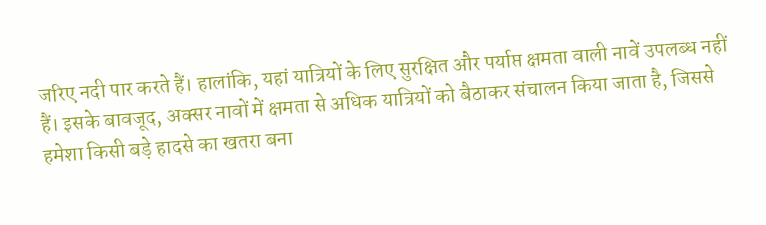जरिए नदी पार करते हैं। हालांकि, यहां यात्रियों के लिए सुरक्षित और पर्याप्त क्षमता वाली नावें उपलब्ध नहीं हैं। इसके बावजूद, अक्सर नावों में क्षमता से अधिक यात्रियों को बैठाकर संचालन किया जाता है, जिससे हमेशा किसी बड़े हादसे का खतरा बना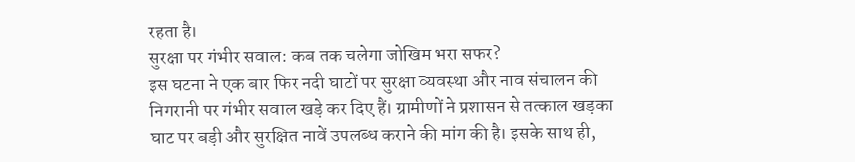रहता है।
सुरक्षा पर गंभीर सवाल: कब तक चलेगा जोखिम भरा सफर?
इस घटना ने एक बार फिर नदी घाटों पर सुरक्षा व्यवस्था और नाव संचालन की निगरानी पर गंभीर सवाल खड़े कर दिए हैं। ग्रामीणों ने प्रशासन से तत्काल खड़का घाट पर बड़ी और सुरक्षित नावें उपलब्ध कराने की मांग की है। इसके साथ ही,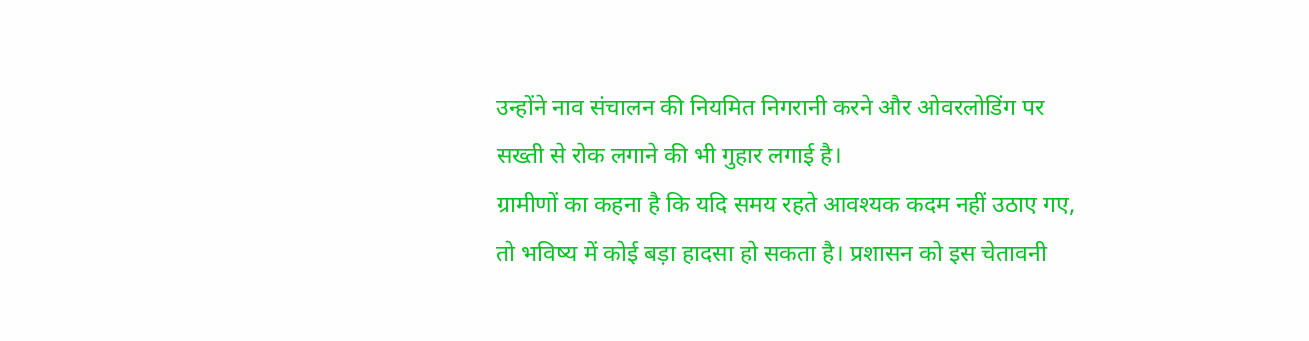उन्होंने नाव संचालन की नियमित निगरानी करने और ओवरलोडिंग पर सख्ती से रोक लगाने की भी गुहार लगाई है।
ग्रामीणों का कहना है कि यदि समय रहते आवश्यक कदम नहीं उठाए गए, तो भविष्य में कोई बड़ा हादसा हो सकता है। प्रशासन को इस चेतावनी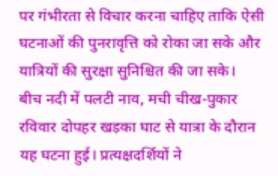पर गंभीरता से विचार करना चाहिए ताकि ऐसी घटनाओं की पुनरावृत्ति को रोका जा सके और यात्रियों की सुरक्षा सुनिश्चित की जा सके।
बीच नदी में पलटी नाव, मची चीख-पुकार
रविवार दोपहर खड़का घाट से यात्रा के दौरान यह घटना हुई। प्रत्यक्षदर्शियों ने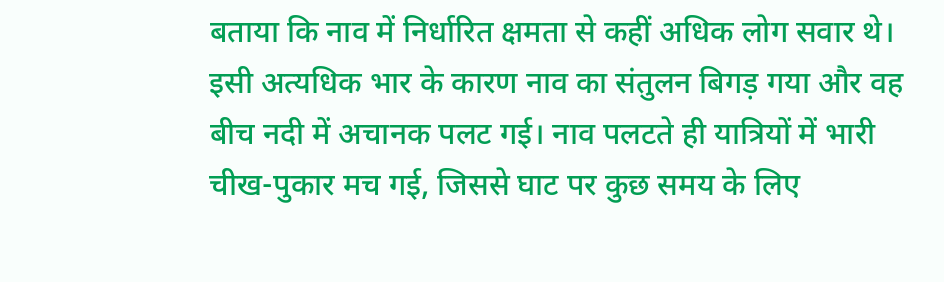बताया कि नाव में निर्धारित क्षमता से कहीं अधिक लोग सवार थे। इसी अत्यधिक भार के कारण नाव का संतुलन बिगड़ गया और वह बीच नदी में अचानक पलट गई। नाव पलटते ही यात्रियों में भारी चीख-पुकार मच गई, जिससे घाट पर कुछ समय के लिए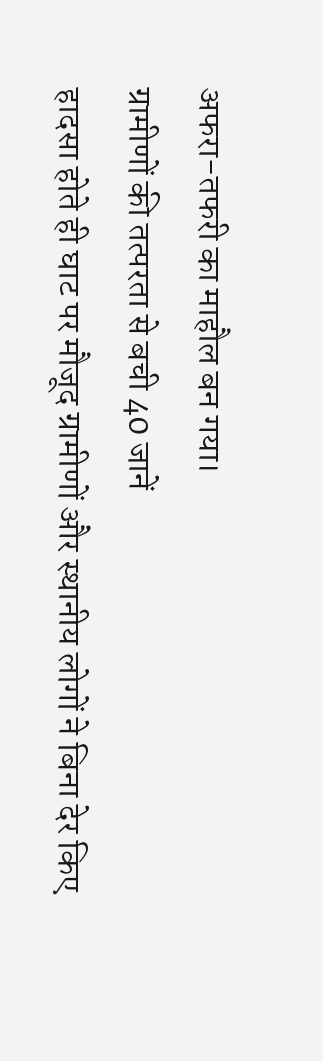अफरा-तफरी का माहौल बन गया।
ग्रामीणों की तत्परता से बची 40 जानें
हादसा होते ही घाट पर मौजूद ग्रामीणों और स्थानीय लोगों ने बिना देर किए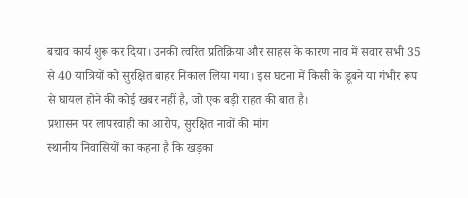बचाव कार्य शुरू कर दिया। उनकी त्वरित प्रतिक्रिया और साहस के कारण नाव में सवार सभी 35 से 40 यात्रियों को सुरक्षित बाहर निकाल लिया गया। इस घटना में किसी के डूबने या गंभीर रूप से घायल होने की कोई खबर नहीं है, जो एक बड़ी राहत की बात है।
प्रशासन पर लापरवाही का आरोप, सुरक्षित नावों की मांग
स्थानीय निवासियों का कहना है कि खड़का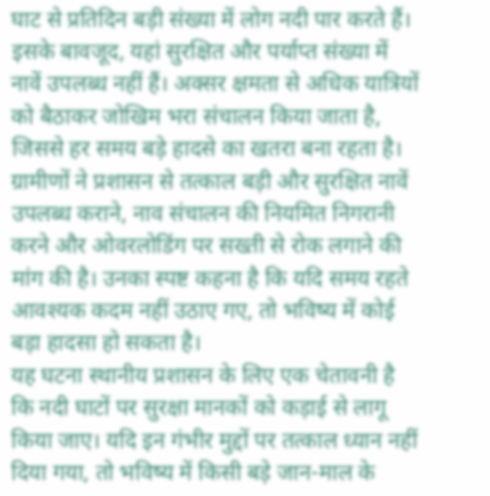घाट से प्रतिदिन बड़ी संख्या में लोग नदी पार करते हैं। इसके बावजूद, यहां सुरक्षित और पर्याप्त संख्या में नावें उपलब्ध नहीं हैं। अक्सर क्षमता से अधिक यात्रियों को बैठाकर जोखिम भरा संचालन किया जाता है, जिससे हर समय बड़े हादसे का खतरा बना रहता है। ग्रामीणों ने प्रशासन से तत्काल बड़ी और सुरक्षित नावें उपलब्ध कराने, नाव संचालन की नियमित निगरानी करने और ओवरलोडिंग पर सख्ती से रोक लगाने की मांग की है। उनका स्पष्ट कहना है कि यदि समय रहते आवश्यक कदम नहीं उठाए गए, तो भविष्य में कोई बड़ा हादसा हो सकता है।
यह घटना स्थानीय प्रशासन के लिए एक चेतावनी है कि नदी घाटों पर सुरक्षा मानकों को कड़ाई से लागू किया जाए। यदि इन गंभीर मुद्दों पर तत्काल ध्यान नहीं दिया गया, तो भविष्य में किसी बड़े जान-माल के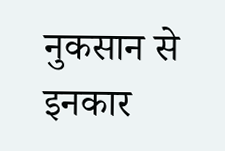नुकसान से इनकार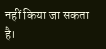नहीं किया जा सकता है।